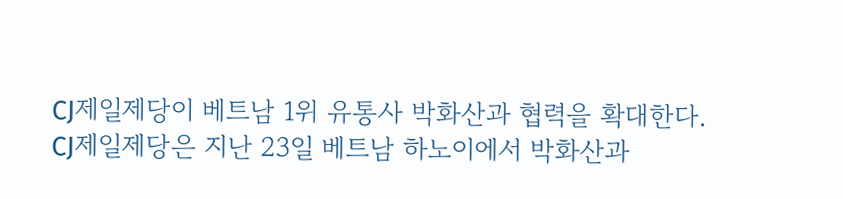CJ제일제당이 베트남 1위 유통사 박화산과 협력을 확대한다.
CJ제일제당은 지난 23일 베트남 하노이에서 박화산과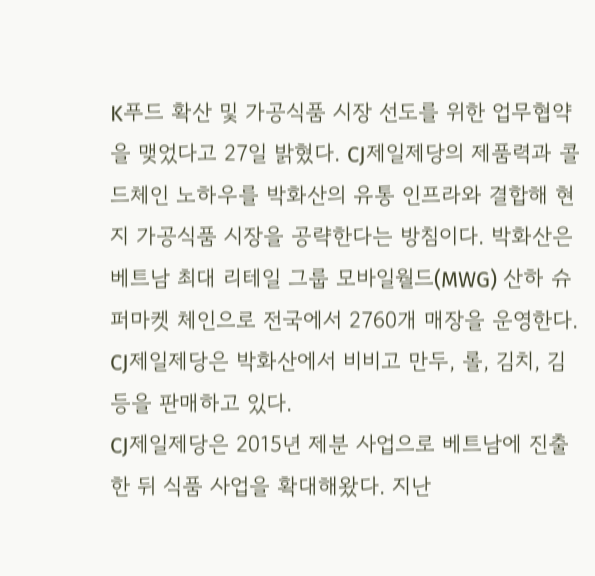K푸드 확산 및 가공식품 시장 선도를 위한 업무협약을 맺었다고 27일 밝혔다. CJ제일제당의 제품력과 콜드체인 노하우를 박화산의 유통 인프라와 결합해 현지 가공식품 시장을 공략한다는 방침이다. 박화산은 베트남 최대 리테일 그룹 모바일월드(MWG) 산하 슈퍼마켓 체인으로 전국에서 2760개 매장을 운영한다. CJ제일제당은 박화산에서 비비고 만두, 롤, 김치, 김 등을 판매하고 있다.
CJ제일제당은 2015년 제분 사업으로 베트남에 진출한 뒤 식품 사업을 확대해왔다. 지난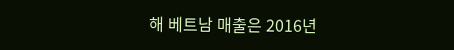해 베트남 매출은 2016년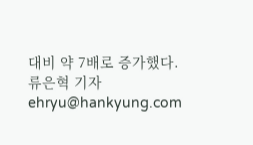대비 약 7배로 증가했다.
류은혁 기자 ehryu@hankyung.com